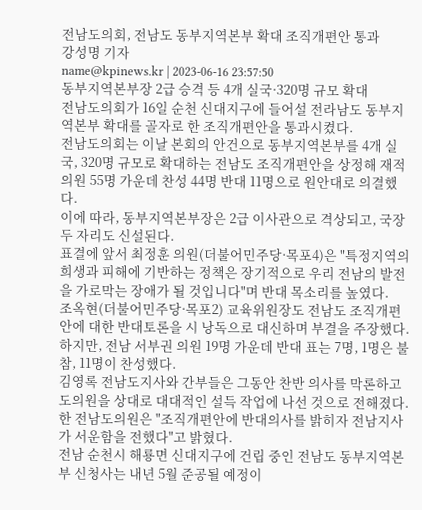전남도의회, 전남도 동부지역본부 확대 조직개편안 통과
강성명 기자
name@kpinews.kr | 2023-06-16 23:57:50
동부지역본부장 2급 승격 등 4개 실국·320명 규모 확대
전남도의회가 16일 순천 신대지구에 들어설 전라남도 동부지역본부 확대를 골자로 한 조직개편안을 통과시켰다.
전남도의회는 이날 본회의 안건으로 동부지역본부를 4개 실국, 320명 규모로 확대하는 전남도 조직개편안을 상정해 재적의원 55명 가운데 찬성 44명 반대 11명으로 원안대로 의결했다.
이에 따라, 동부지역본부장은 2급 이사관으로 격상되고, 국장 두 자리도 신설된다.
표결에 앞서 최정훈 의원(더불어민주당·목포4)은 "특정지역의 희생과 피해에 기반하는 정책은 장기적으로 우리 전남의 발전을 가로막는 장애가 될 것입니다"며 반대 목소리를 높였다.
조옥현(더불어민주당·목포2) 교육위원장도 전남도 조직개편안에 대한 반대토론을 시 낭독으로 대신하며 부결을 주장했다. 하지만, 전남 서부권 의원 19명 가운데 반대 표는 7명, 1명은 불참, 11명이 찬성했다.
김영록 전남도지사와 간부들은 그동안 찬반 의사를 막론하고 도의원을 상대로 대대적인 설득 작업에 나선 것으로 전해졌다.
한 전남도의원은 "조직개편안에 반대의사를 밝히자 전남지사가 서운함을 전했다"고 밝혔다.
전남 순천시 해룡면 신대지구에 건립 중인 전남도 동부지역본부 신청사는 내년 5월 준공될 예정이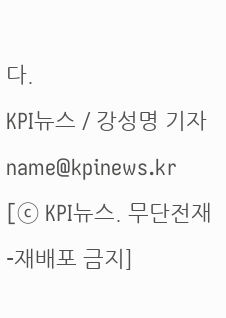다.
KPI뉴스 / 강성명 기자 name@kpinews.kr
[ⓒ KPI뉴스. 무단전재-재배포 금지]